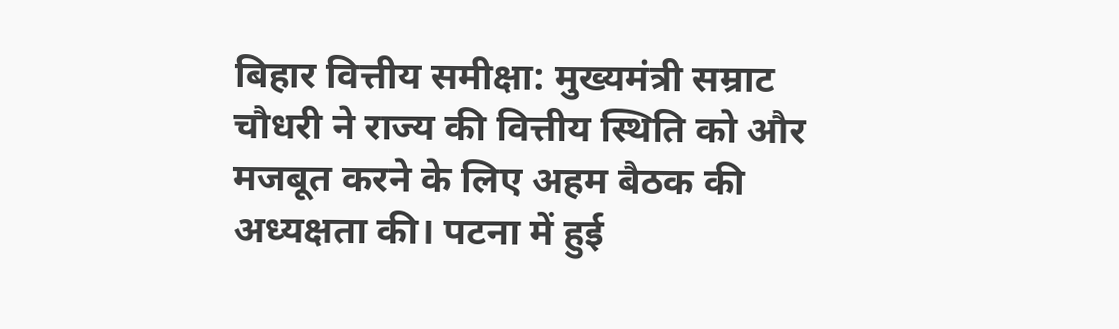बिहार वित्तीय समीक्षा: मुख्यमंत्री सम्राट चौधरी ने राज्य की वित्तीय स्थिति को और मजबूत करने के लिए अहम बैठक की अध्यक्षता की। पटना में हुई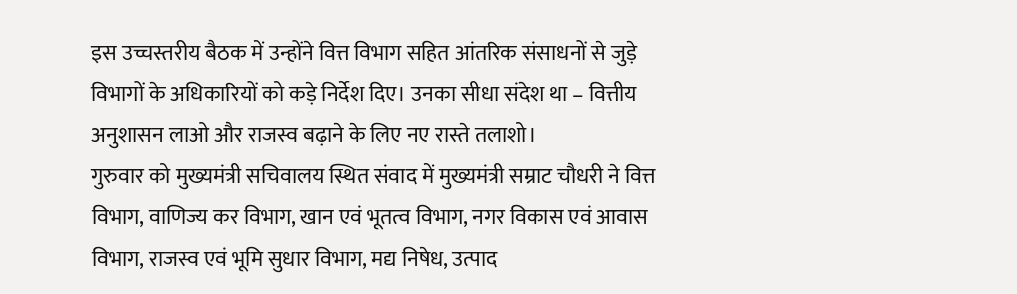इस उच्चस्तरीय बैठक में उन्होंने वित्त विभाग सहित आंतरिक संसाधनों से जुड़े विभागों के अधिकारियों को कड़े निर्देश दिए। उनका सीधा संदेश था – वित्तीय अनुशासन लाओ और राजस्व बढ़ाने के लिए नए रास्ते तलाशो।
गुरुवार को मुख्यमंत्री सचिवालय स्थित संवाद में मुख्यमंत्री सम्राट चौधरी ने वित्त विभाग, वाणिज्य कर विभाग, खान एवं भूतत्व विभाग, नगर विकास एवं आवास विभाग, राजस्व एवं भूमि सुधार विभाग, मद्य निषेध, उत्पाद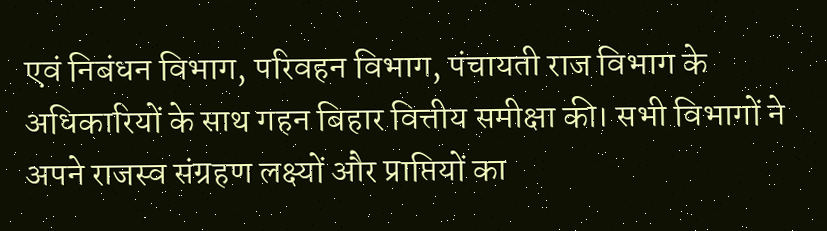एवं निबंधन विभाग, परिवहन विभाग, पंचायती राज विभाग के अधिकारियों के साथ गहन बिहार वित्तीय समीक्षा की। सभी विभागों ने अपने राजस्व संग्रहण लक्ष्यों और प्राप्तियों का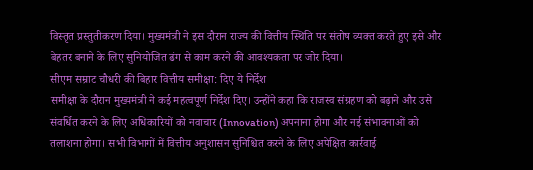विस्तृत प्रस्तुतीकरण दिया। मुख्यमंत्री ने इस दौरान राज्य की वित्तीय स्थिति पर संतोष व्यक्त करते हुए इसे और बेहतर बनाने के लिए सुनियोजित ढंग से काम करने की आवश्यकता पर जोर दिया।
सीएम सम्राट चौधरी की बिहार वित्तीय समीक्षा: दिए ये निर्देश
समीक्षा के दौरान मुख्यमंत्री ने कई महत्वपूर्ण निर्देश दिए। उन्होंने कहा कि राजस्व संग्रहण को बढ़ाने और उसे संवर्धित करने के लिए अधिकारियों को नवाचार (Innovation) अपनाना होगा और नई संभावनाओं को तलाशना होगा। सभी विभागों में वित्तीय अनुशासन सुनिश्चित करने के लिए अपेक्षित कार्रवाई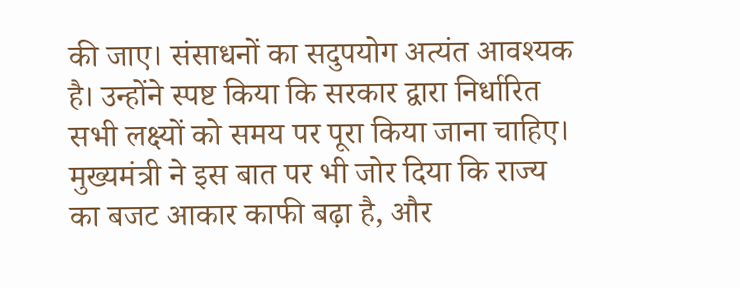की जाए। संसाधनों का सदुपयोग अत्यंत आवश्यक है। उन्होंने स्पष्ट किया कि सरकार द्वारा निर्धारित सभी लक्ष्यों को समय पर पूरा किया जाना चाहिए। मुख्यमंत्री ने इस बात पर भी जोर दिया कि राज्य का बजट आकार काफी बढ़ा है, और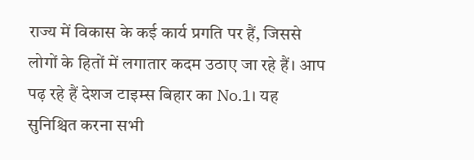राज्य में विकास के कई कार्य प्रगति पर हैं, जिससे लोगों के हितों में लगातार कदम उठाए जा रहे हैं। आप पढ़ रहे हैं देशज टाइम्स बिहार का No.1। यह सुनिश्चित करना सभी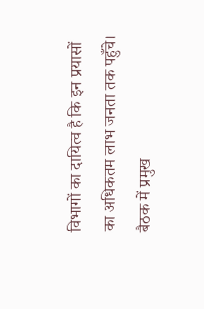विभागों का दायित्व है कि इन प्रयासों का अधिकतम लाभ जनता तक पहुँचे।
बैठक में प्रमुख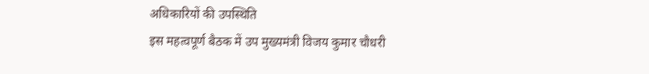अधिकारियों की उपस्थिति
इस महत्वपूर्ण बैठक में उप मुख्यमंत्री विजय कुमार चौधरी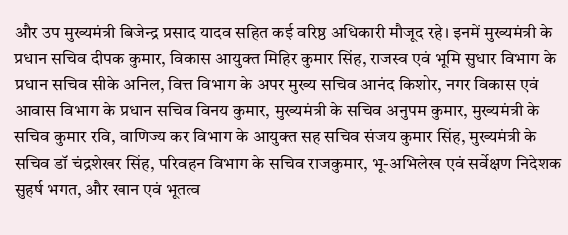और उप मुख्यमंत्री बिजेन्द्र प्रसाद यादव सहित कई वरिष्ठ अधिकारी मौजूद रहे। इनमें मुख्यमंत्री के प्रधान सचिव दीपक कुमार, विकास आयुक्त मिहिर कुमार सिंह, राजस्व एवं भूमि सुधार विभाग के प्रधान सचिव सीके अनिल, वित्त विभाग के अपर मुख्य सचिव आनंद किशोर, नगर विकास एवं आवास विभाग के प्रधान सचिव विनय कुमार, मुख्यमंत्री के सचिव अनुपम कुमार, मुख्यमंत्री के सचिव कुमार रवि, वाणिज्य कर विभाग के आयुक्त सह सचिव संजय कुमार सिंह, मुख्यमंत्री के सचिव डॉ चंद्रशेखर सिंह, परिवहन विभाग के सचिव राजकुमार, भू-अभिलेख एवं सर्वेक्षण निदेशक सुहर्ष भगत, और खान एवं भूतत्व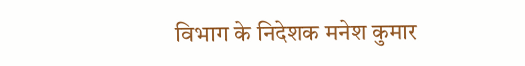विभाग के निदेशक मनेश कुमार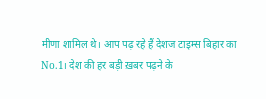मीणा शामिल थे। आप पढ़ रहे हैं देशज टाइम्स बिहार का No.1। देश की हर बड़ी ख़बर पढ़ने के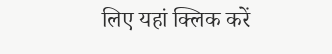लिए यहां क्लिक करें